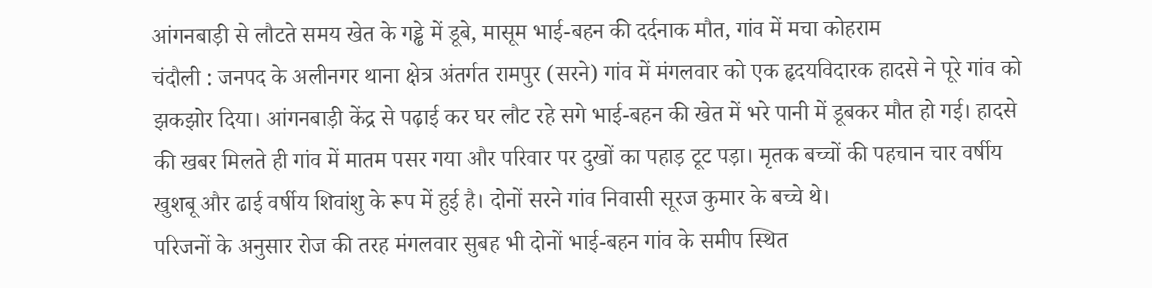आंगनबाड़ी से लौटते समय खेत के गड्ढे में डूबे, मासूम भाई-बहन की दर्दनाक मौत, गांव में मचा कोहराम
चंदौली : जनपद के अलीनगर थाना क्षेत्र अंतर्गत रामपुर (सरने) गांव में मंगलवार को एक हृदयविदारक हादसे ने पूरे गांव को झकझोर दिया। आंगनबाड़ी केंद्र से पढ़ाई कर घर लौट रहे सगे भाई-बहन की खेत में भरे पानी में डूबकर मौत हो गई। हादसे की खबर मिलते ही गांव में मातम पसर गया और परिवार पर दुखों का पहाड़ टूट पड़ा। मृतक बच्चों की पहचान चार वर्षीय खुशबू और ढाई वर्षीय शिवांशु के रूप में हुई है। दोनों सरने गांव निवासी सूरज कुमार के बच्चे थे।
परिजनों के अनुसार रोज की तरह मंगलवार सुबह भी दोनों भाई-बहन गांव के समीप स्थित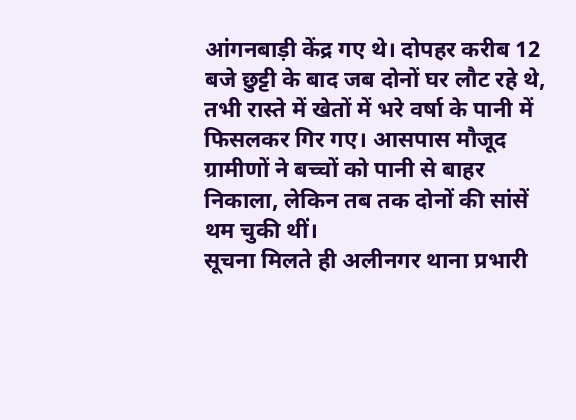आंगनबाड़ी केंद्र गए थे। दोपहर करीब 12 बजे छुट्टी के बाद जब दोनों घर लौट रहे थे, तभी रास्ते में खेतों में भरे वर्षा के पानी में फिसलकर गिर गए। आसपास मौजूद ग्रामीणों ने बच्चों को पानी से बाहर निकाला, लेकिन तब तक दोनों की सांसें थम चुकी थीं।
सूचना मिलते ही अलीनगर थाना प्रभारी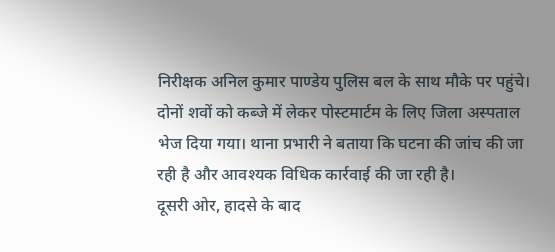निरीक्षक अनिल कुमार पाण्डेय पुलिस बल के साथ मौके पर पहुंचे। दोनों शवों को कब्जे में लेकर पोस्टमार्टम के लिए जिला अस्पताल भेज दिया गया। थाना प्रभारी ने बताया कि घटना की जांच की जा रही है और आवश्यक विधिक कार्रवाई की जा रही है।
दूसरी ओर, हादसे के बाद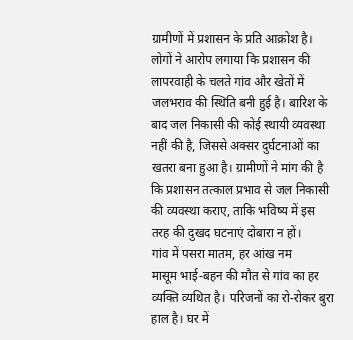ग्रामीणों में प्रशासन के प्रति आक्रोश है। लोगों ने आरोप लगाया कि प्रशासन की लापरवाही के चलते गांव और खेतों में जलभराव की स्थिति बनी हुई है। बारिश के बाद जल निकासी की कोई स्थायी व्यवस्था नहीं की है, जिससे अक्सर दुर्घटनाओं का खतरा बना हुआ है। ग्रामीणों ने मांग की है कि प्रशासन तत्काल प्रभाव से जल निकासी की व्यवस्था कराए, ताकि भविष्य में इस तरह की दुखद घटनाएं दोबारा न हों।
गांव में पसरा मातम, हर आंख नम
मासूम भाई-बहन की मौत से गांव का हर व्यक्ति व्यथित है। परिजनों का रो-रोकर बुरा हाल है। घर में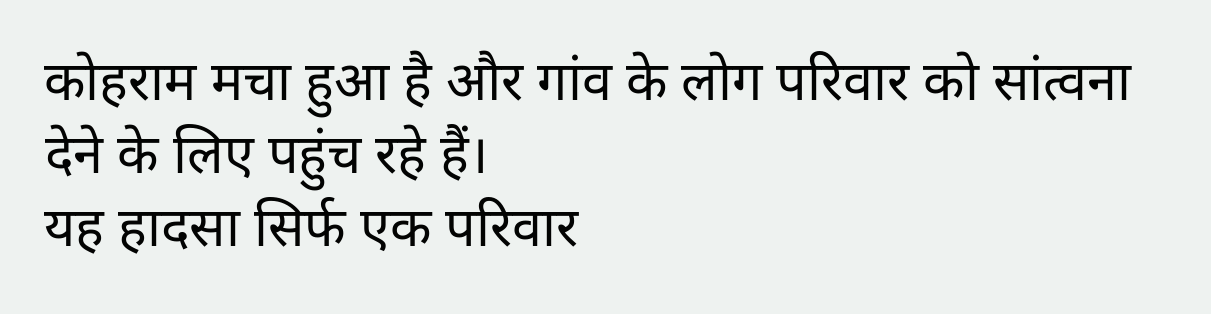कोहराम मचा हुआ है और गांव के लोग परिवार को सांत्वना देने के लिए पहुंच रहे हैं।
यह हादसा सिर्फ एक परिवार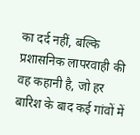का दर्द नहीं, बल्कि प्रशासनिक लापरवाही की वह कहानी है, जो हर बारिश के बाद कई गांवों में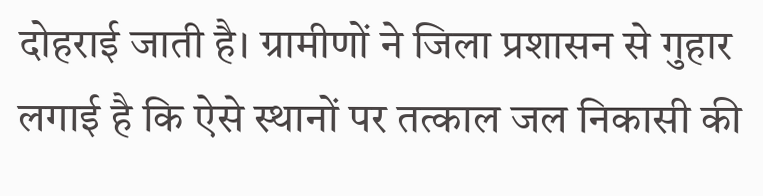दोहराई जाती है। ग्रामीणों ने जिला प्रशासन से गुहार लगाई है कि ऐसे स्थानों पर तत्काल जल निकासी की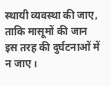स्थायी व्यवस्था की जाए, ताकि मासूमों की जान इस तरह की दुर्घटनाओं में न जाए।